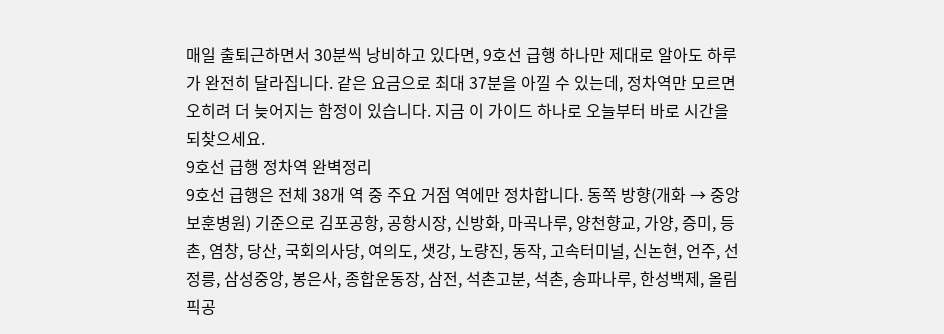매일 출퇴근하면서 30분씩 낭비하고 있다면, 9호선 급행 하나만 제대로 알아도 하루가 완전히 달라집니다. 같은 요금으로 최대 37분을 아낄 수 있는데, 정차역만 모르면 오히려 더 늦어지는 함정이 있습니다. 지금 이 가이드 하나로 오늘부터 바로 시간을 되찾으세요.
9호선 급행 정차역 완벽정리
9호선 급행은 전체 38개 역 중 주요 거점 역에만 정차합니다. 동쪽 방향(개화 → 중앙보훈병원) 기준으로 김포공항, 공항시장, 신방화, 마곡나루, 양천향교, 가양, 증미, 등촌, 염창, 당산, 국회의사당, 여의도, 샛강, 노량진, 동작, 고속터미널, 신논현, 언주, 선정릉, 삼성중앙, 봉은사, 종합운동장, 삼전, 석촌고분, 석촌, 송파나루, 한성백제, 올림픽공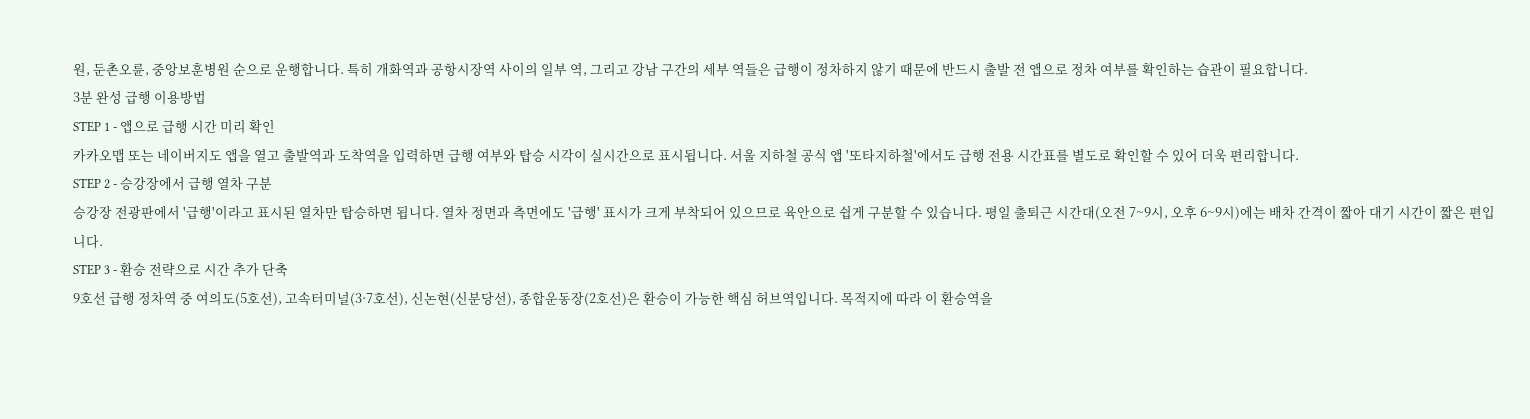원, 둔촌오륜, 중앙보훈병원 순으로 운행합니다. 특히 개화역과 공항시장역 사이의 일부 역, 그리고 강남 구간의 세부 역들은 급행이 정차하지 않기 때문에 반드시 출발 전 앱으로 정차 여부를 확인하는 습관이 필요합니다.
3분 완성 급행 이용방법
STEP 1 - 앱으로 급행 시간 미리 확인
카카오맵 또는 네이버지도 앱을 열고 출발역과 도착역을 입력하면 급행 여부와 탑승 시각이 실시간으로 표시됩니다. 서울 지하철 공식 앱 '또타지하철'에서도 급행 전용 시간표를 별도로 확인할 수 있어 더욱 편리합니다.
STEP 2 - 승강장에서 급행 열차 구분
승강장 전광판에서 '급행'이라고 표시된 열차만 탑승하면 됩니다. 열차 정면과 측면에도 '급행' 표시가 크게 부착되어 있으므로 육안으로 쉽게 구분할 수 있습니다. 평일 출퇴근 시간대(오전 7~9시, 오후 6~9시)에는 배차 간격이 짧아 대기 시간이 짧은 편입니다.
STEP 3 - 환승 전략으로 시간 추가 단축
9호선 급행 정차역 중 여의도(5호선), 고속터미널(3·7호선), 신논현(신분당선), 종합운동장(2호선)은 환승이 가능한 핵심 허브역입니다. 목적지에 따라 이 환승역을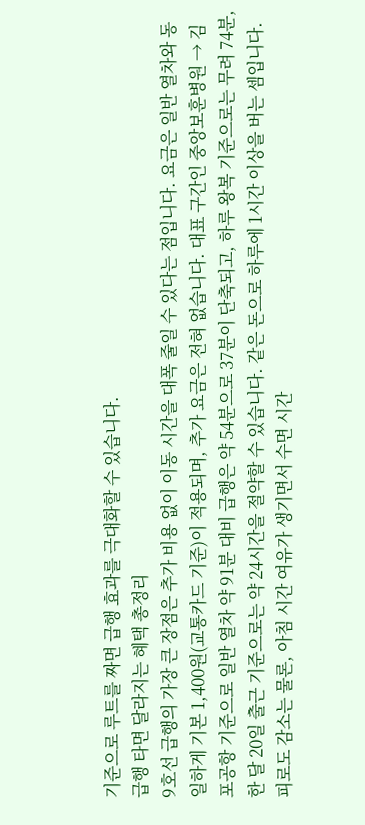기준으로 루트를 짜면 급행 효과를 극대화할 수 있습니다.
급행 타면 달라지는 혜택 총정리
9호선 급행의 가장 큰 장점은 추가 비용 없이 이동 시간을 대폭 줄일 수 있다는 점입니다. 요금은 일반 열차와 동일하게 기본 1,400원(교통카드 기준)이 적용되며, 추가 요금은 전혀 없습니다. 대표 구간인 중앙보훈병원 → 김포공항 기준으로 일반 열차 약 91분 대비 급행은 약 54분으로 37분이 단축되고, 하루 왕복 기준으로는 무려 74분, 한 달 20일 출근 기준으로는 약 24시간을 절약할 수 있습니다. 같은 돈으로 하루에 1시간 이상을 버는 셈입니다. 피로도 감소는 물론, 아침 시간 여유가 생기면서 수면 시간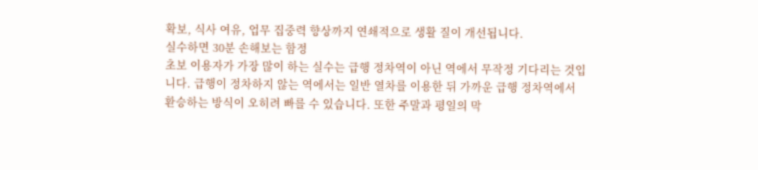확보, 식사 여유, 업무 집중력 향상까지 연쇄적으로 생활 질이 개선됩니다.
실수하면 30분 손해보는 함정
초보 이용자가 가장 많이 하는 실수는 급행 정차역이 아닌 역에서 무작정 기다리는 것입니다. 급행이 정차하지 않는 역에서는 일반 열차를 이용한 뒤 가까운 급행 정차역에서 환승하는 방식이 오히려 빠를 수 있습니다. 또한 주말과 평일의 막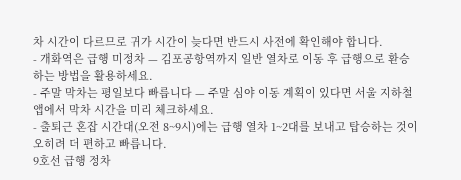차 시간이 다르므로 귀가 시간이 늦다면 반드시 사전에 확인해야 합니다.
- 개화역은 급행 미정차 — 김포공항역까지 일반 열차로 이동 후 급행으로 환승하는 방법을 활용하세요.
- 주말 막차는 평일보다 빠릅니다 — 주말 심야 이동 계획이 있다면 서울 지하철 앱에서 막차 시간을 미리 체크하세요.
- 출퇴근 혼잡 시간대(오전 8~9시)에는 급행 열차 1~2대를 보내고 탑승하는 것이 오히려 더 편하고 빠릅니다.
9호선 급행 정차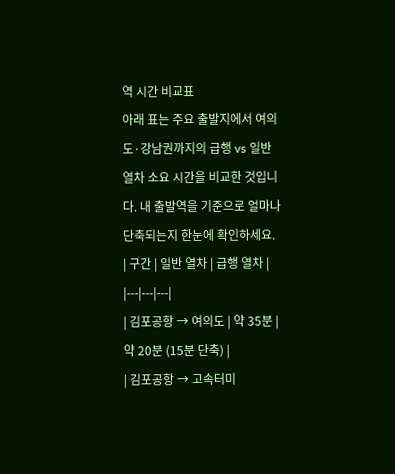역 시간 비교표
아래 표는 주요 출발지에서 여의도·강남권까지의 급행 vs 일반 열차 소요 시간을 비교한 것입니다. 내 출발역을 기준으로 얼마나 단축되는지 한눈에 확인하세요.
| 구간 | 일반 열차 | 급행 열차 |
|---|---|---|
| 김포공항 → 여의도 | 약 35분 | 약 20분 (15분 단축) |
| 김포공항 → 고속터미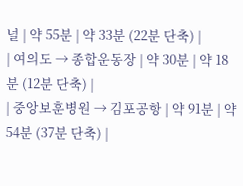널 | 약 55분 | 약 33분 (22분 단축) |
| 여의도 → 종합운동장 | 약 30분 | 약 18분 (12분 단축) |
| 중앙보훈병원 → 김포공항 | 약 91분 | 약 54분 (37분 단축) |